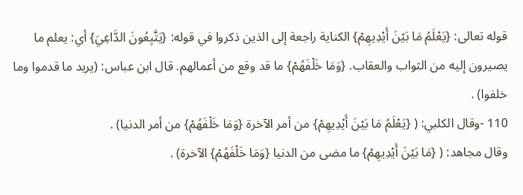قوله تعالى: {يَعْلَمُ مَا بَيْنَ أَيْدِيهِمْ} الكناية راجعة إلى الذين ذكروا في قوله: {يَتَّبِعُونَ الدَّاعِيَ} أي: يعلم ما يصيرون إليه من الثواب والعقاب. {وَمَا خَلْفَهُمْ} ما قد وقع من أعمالهم. قال ابن عباس: (يريد ما قدموا وما خلفوا) .
110 -وقال الكلبي: ( {يَعْلَمُ مَا بَيْنَ أَيْدِيهِمْ} من أمر الآخرة {وَمَا خَلْفَهُمْ} من أمر الدنيا) .
وقال مجاهد: ( {مَا بَيْنَ أَيْدِيهِمْ} ما مضى من الدنيا {وَمَا خَلْفَهُمْ} الآخرة) .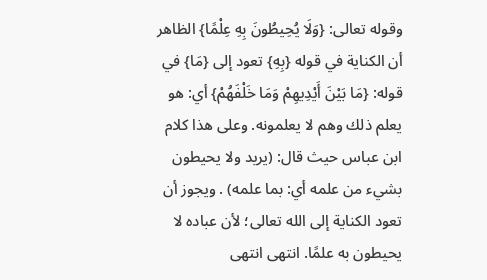وقوله تعالى: {وَلَا يُحِيطُونَ بِهِ عِلْمًا} الظاهر أن الكناية في قوله {بِهِ} تعود إلى {مَا} في قوله: {مَا بَيْنَ أَيْدِيهِمْ وَمَا خَلْفَهُمْ} أي: هو يعلم ذلك وهم لا يعلمونه. وعلى هذا كلام ابن عباس حيث قال: (يريد ولا يحيطون بشيء من علمه أي: بما علمه) . ويجوز أن تعود الكناية إلى الله تعالى؛ لأن عباده لا يحيطون به علمًا. انتهى انتهى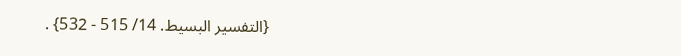{التفسير البسيط. 14/ 515 - 532} .